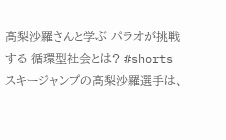髙梨沙羅さんと学ぶ パラオが挑戦する 循環型社会とは? #shorts
スキージャンプの髙梨沙羅選手は、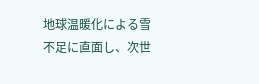地球温暖化による雪不足に直面し、次世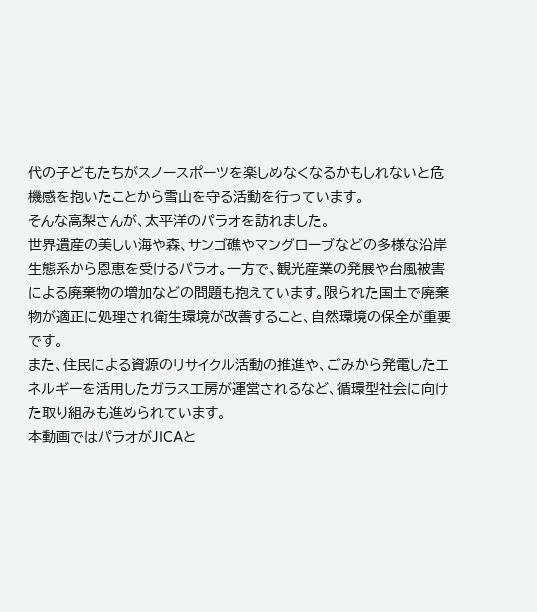代の子どもたちがスノースポーツを楽しめなくなるかもしれないと危機感を抱いたことから雪山を守る活動を行っています。
そんな高梨さんが、太平洋のパラオを訪れました。
世界遺産の美しい海や森、サンゴ礁やマングローブなどの多様な沿岸生態系から恩恵を受けるパラオ。一方で、観光産業の発展や台風被害による廃棄物の増加などの問題も抱えています。限られた国土で廃棄物が適正に処理され衛生環境が改善すること、自然環境の保全が重要です。
また、住民による資源のリサイクル活動の推進や、ごみから発電したエネルギーを活用したガラス工房が運営されるなど、循環型社会に向けた取り組みも進められています。
本動画ではパラオがJICAと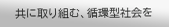共に取り組む、循環型社会を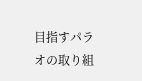目指すパラオの取り組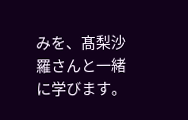みを、髙梨沙羅さんと一緒に学びます。